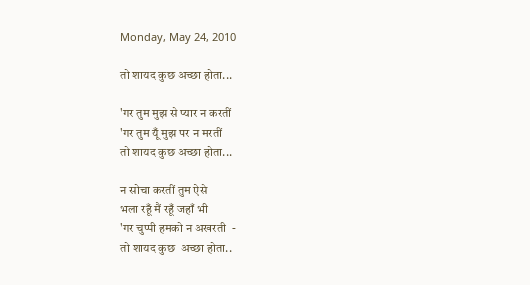Monday, May 24, 2010

तो शायद कुछ अच्छा होता...

'गर तुम मुझ से प्यार न करतीं
'गर तुम यूँ मुझ पर न मरतीं
तो शायद कुछ अच्छा होता...

न सोचा करतीं तुम ऐसे
भला रहूँ मैं रहूँ जहाँ भी
'गर चुप्पी हमको न अखरती  -
तो शायद कुछ  अच्छा होता..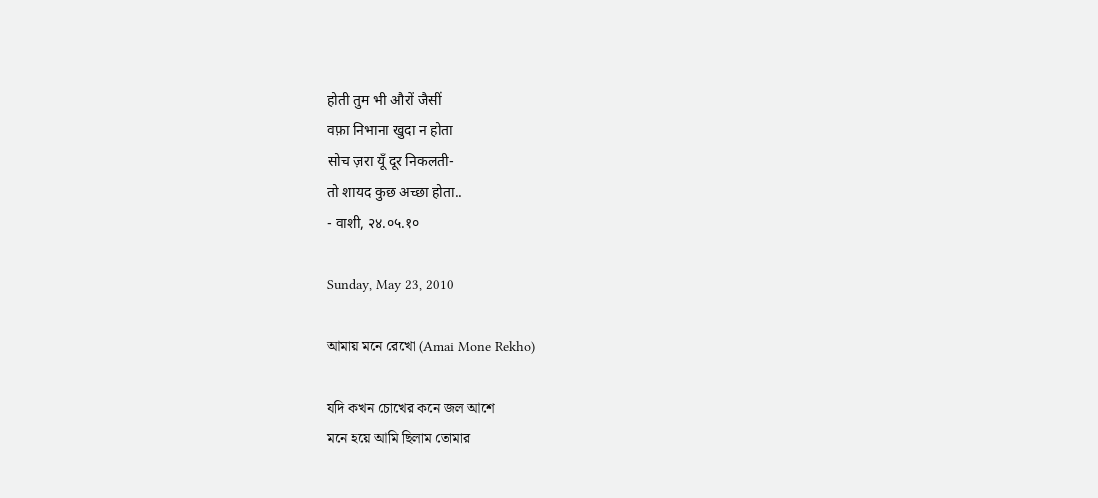होती तुम भी औरों जैसीं
वफ़ा निभाना खुदा न होता
सोच ज़रा यूँ दूर निकलती-
तो शायद कुछ अच्छा होता..
- वाशी, २४.०५.१०

Sunday, May 23, 2010

আমায় মনে রেখো (Amai Mone Rekho)

যদি কখন চোখের কনে জল আশে
মনে হয়ে আমি ছিলাম তোমার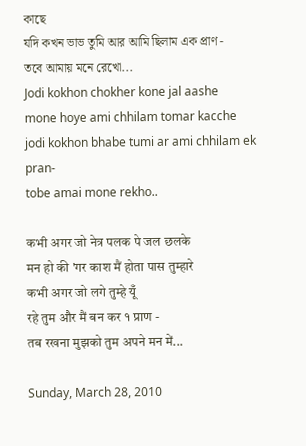কাছে
যদি কখন ভাভ তুমি আর আমি ছিলাম এক প্রাণ -
তবে আমায় মনে রেখো...
Jodi kokhon chokher kone jal aashe
mone hoye ami chhilam tomar kacche
jodi kokhon bhabe tumi ar ami chhilam ek pran-
tobe amai mone rekho..

कभी अगर जो नेत्र पलक पे जल छलके
मन हो की 'गर काश मैं होता पास तुम्हारे
कभी अगर जो लगे तुम्हे यूँ
रहे तुम और मैं बन कर १ प्राण -
तब रखना मुझको तुम अपने मन में...

Sunday, March 28, 2010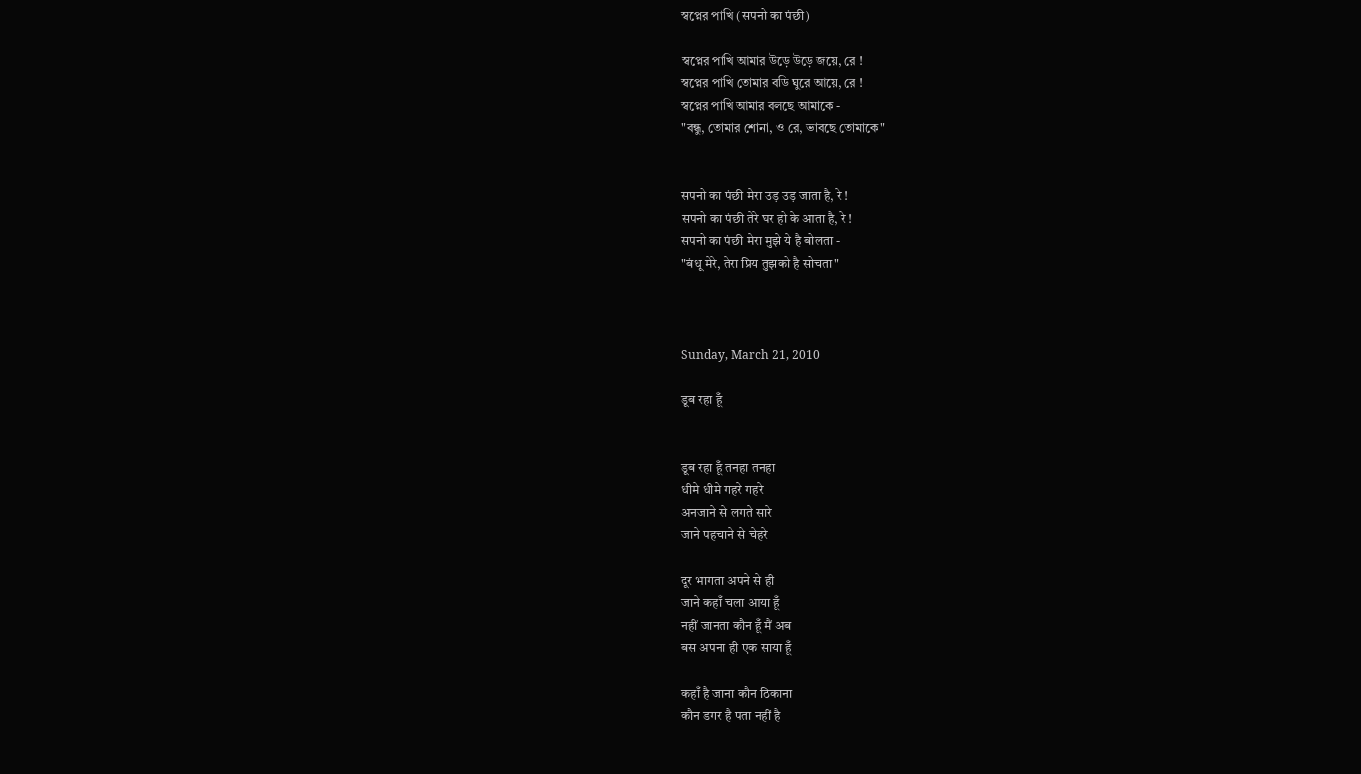স্বপ্নের পাখি (सपनो का पंछी)

স্বপ্নের পাখি আমার উড়ে উড়ে জয়ে, রে !
স্বপ্নের পাখি তোমার বডি ঘুরে আয়ে, রে !
স্বপ্নের পাখি আমার বলছে আমাকে -
"বন্ধু, তোমার শোনা, ও রে, ভাবছে তোমাকে"


सपनो का पंछी मेरा उड़ उड़ जाता है, रे !
सपनो का पंछी तेरे घर हो के आता है, रे !
सपनो का पंछी मेरा मुझे ये है बोलता -
"बंधू मेरे, तेरा प्रिय तुझको है सोचता"



Sunday, March 21, 2010

डूब रहा हूँ


डूब रहा हूँ तनहा तनहा
धीमे धीमे गहरे गहरे
अनजाने से लगते सारे
जाने पहचाने से चेहरे

दूर भागता अपने से ही
जाने कहाँ चला आया हूँ
नहीं जानता कौन हूँ मैं अब
बस अपना ही एक साया हूँ

कहाँ है जाना कौन ठिकाना
कौन डगर है पता नहीं है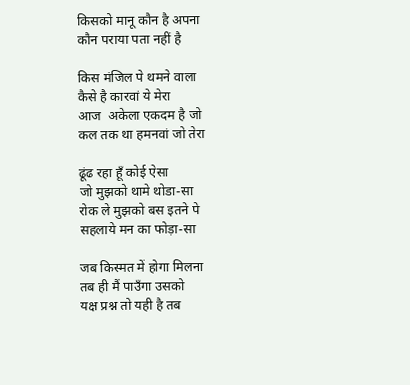किसको मानू कौन है अपना
कौन पराया पता नहीं है

किस मंजिल पे थमने वाला
कैसे है कारवां ये मेरा
आज  अकेला एकदम है जो
कल तक था हमनवां जो तेरा

ढूंढ रहा हूँ कोई ऐसा
जो मुझको थामे थोडा-सा
रोक ले मुझको बस इतने पे
सहलाये मन का फोड़ा-सा

जब किस्मत में होगा मिलना
तब ही मैं पाउँगा उसको
यक्ष प्रश्न तो यही है तब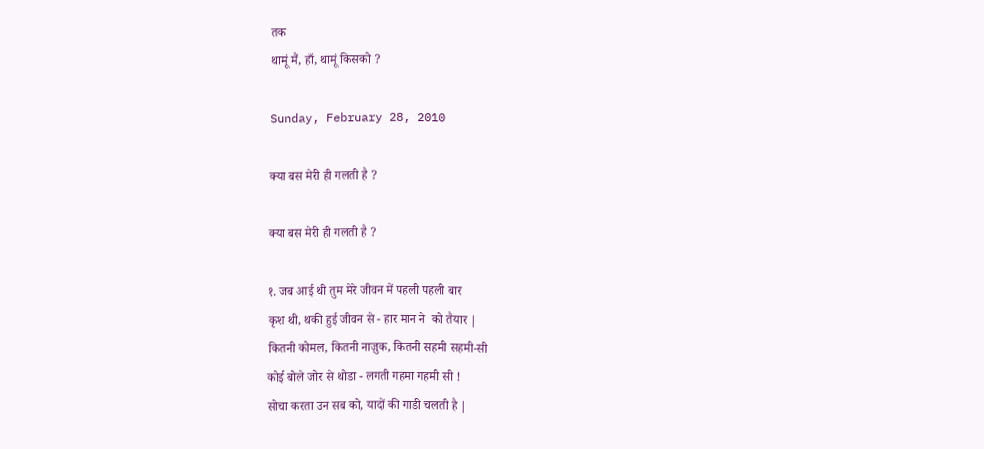तक
थामूं मैं, हाँ, थामूं किसको ?

Sunday, February 28, 2010

क्या बस मेरी ही गलती है ?

क्या बस मेरी ही गलती है ?

१. जब आई थी तुम मेरे जीवन में पहली पहली बार
कृश थी, थकी हुई जीवन से - हार मान ने  को तैयार |
कितनी कोमल, कितनी नाज़ुक, कितनी सहमी सहमी-सी
कोई बोले जोर से थोडा - लगती गहमा गहमी सी !
सोचा करता उन सब को, यादों की गाडी चलती है |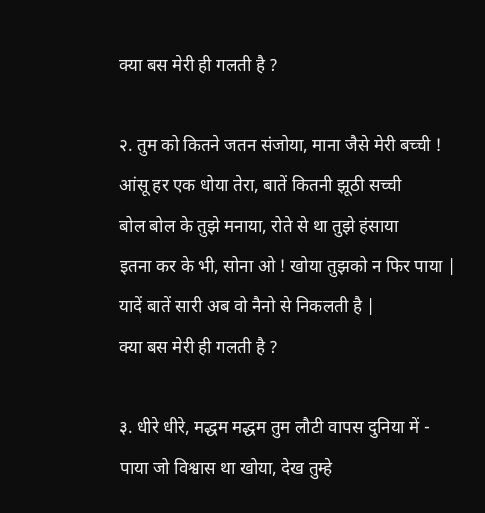क्या बस मेरी ही गलती है ?

२. तुम को कितने जतन संजोया, माना जैसे मेरी बच्ची !
आंसू हर एक धोया तेरा, बातें कितनी झूठी सच्ची
बोल बोल के तुझे मनाया, रोते से था तुझे हंसाया
इतना कर के भी, सोना ओ ! खोया तुझको न फिर पाया |
यादें बातें सारी अब वो नैनो से निकलती है |
क्या बस मेरी ही गलती है ?

३. धीरे धीरे, मद्धम मद्धम तुम लौटी वापस दुनिया में -
पाया जो विश्वास था खोया, देख तुम्हे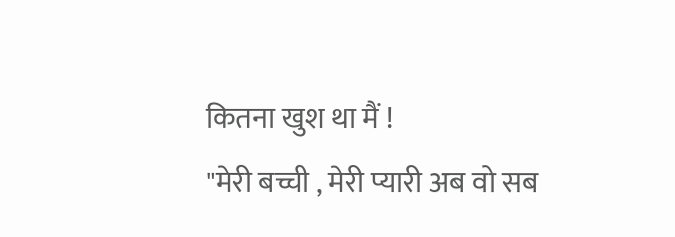कितना खुश था मैं !
"मेरी बच्ची , मेरी प्यारी अब वो सब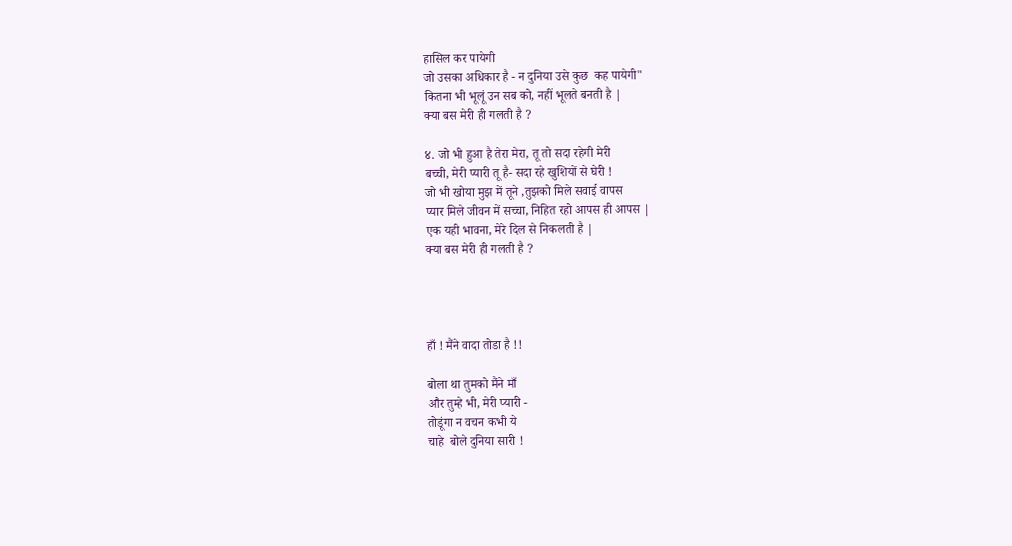हासिल कर पायेगी
जो उसका अधिकार है - न दुनिया उसे कुछ  कह पायेगी"
कितना भी भूलूं उन सब को, नहीं भूलते बनती है |
क्या बस मेरी ही गलती है ?

४. जो भी हुआ है तेरा मेरा, तू तो सदा रहेगी मेरी
बच्ची, मेरी प्यारी तू है- सदा रहे खुशियों से घेरी !
जो भी खोया मुझ में तूने ,तुझको मिले सवाई वापस
प्यार मिले जीवन में सच्चा, निहित रहो आपस ही आपस |
एक यही भावना, मेरे दिल से निकलती है |
क्या बस मेरी ही गलती है ?




हाँ ! मैंने वादा तोडा है !!

बोला था तुमको मैंने माँ
और तुम्हे भी, मेरी प्यारी -
तोडूंगा न वचन कभी ये
चाहे  बोले दुनिया सारी !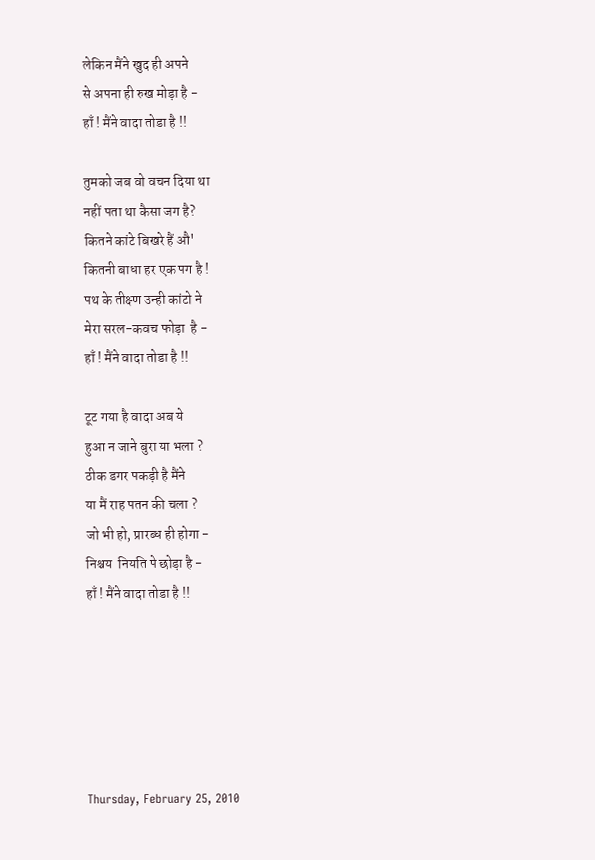लेकिन मैंने खुद ही अपने
से अपना ही रुख मोड़ा है -
हाँ ! मैंने वादा तोडा है !!

तुमको जब वो वचन दिया था
नहीं पता था कैसा जग है?
कितने कांटे बिखरे हैं औ'
कितनी बाधा हर एक पग है !
पथ के तीक्ष्ण उन्ही कांटो ने
मेरा सरल-कवच फोड़ा  है -
हाँ ! मैंने वादा तोडा है !!

टूट गया है वादा अब ये
हुआ न जाने बुरा या भला ?
ठीक डगर पकड़ी है मैंने
या मैं राह पतन की चला ?
जो भी हो, प्रारब्ध ही होगा -
निश्चय  नियति पे छोड़ा है -
हाँ ! मैंने वादा तोडा है !!






Thursday, February 25, 2010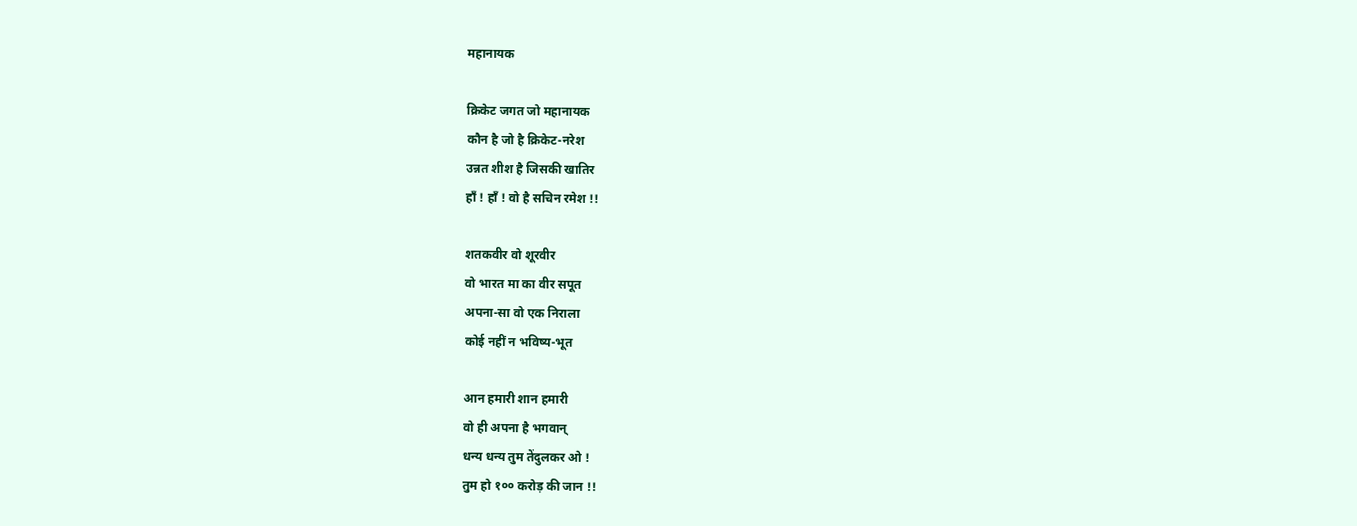महानायक

क्रिकेट जगत जो महानायक
कौन है जो है क्रिकेट-नरेश
उन्नत शीश है जिसकी खातिर
हाँ ! हाँ ! वो है सचिन रमेश !!

शतकवीर वो शूरवीर
वो भारत मा का वीर सपूत
अपना-सा वो एक निराला
कोई नहीं न भविष्य-भूत

आन हमारी शान हमारी
वो ही अपना है भगवान्
धन्य धन्य तुम तेंदुलकर ओ !
तुम हो १०० करोड़ की जान !!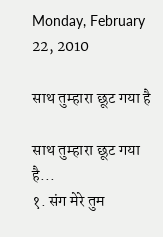Monday, February 22, 2010

साथ तुम्हारा छूट गया है

साथ तुम्हारा छूट गया है...
१. संग मेरे तुम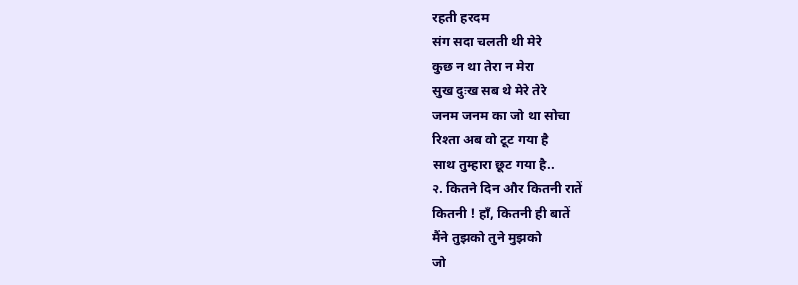रहती हरदम
संग सदा चलती थी मेरे
कुछ न था तेरा न मेरा
सुख दुःख सब थे मेरे तेरे
जनम जनम का जो था सोचा
रिश्ता अब वो टूट गया है
साथ तुम्हारा छूट गया है..
२. कितने दिन और कितनी रातें
कितनी ! हाँ, कितनी ही बातें
मैंने तुझको तुने मुझको
जो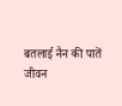बतलाई नैन की पातें
जीवन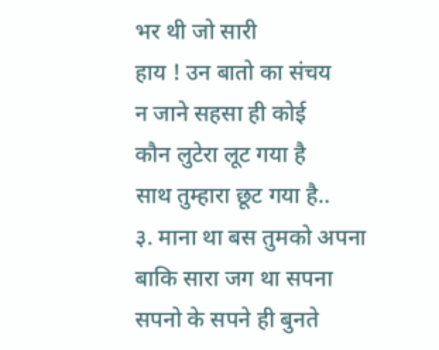भर थी जो सारी
हाय ! उन बातो का संचय
न जाने सहसा ही कोई
कौन लुटेरा लूट गया है
साथ तुम्हारा छूट गया है..
३. माना था बस तुमको अपना
बाकि सारा जग था सपना
सपनो के सपने ही बुनते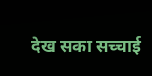देख सका सच्चाई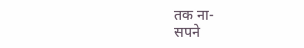तक ना-
सपने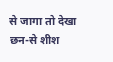से जागा तो देखा
छन-से शीश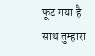फूट गया है
साथ तुम्हारा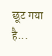छूट गया है...